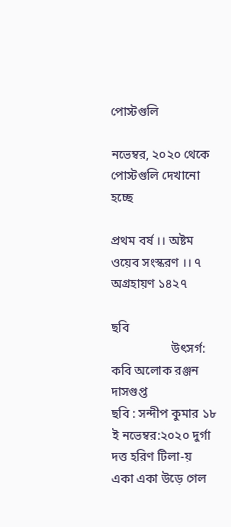পোস্টগুলি

নভেম্বর, ২০২০ থেকে পোস্টগুলি দেখানো হচ্ছে

প্রথম বর্ষ ।। অষ্টম ওয়েব সংস্করণ ।। ৭ অগ্ৰহায়ণ ১৪২৭

ছবি
                   উৎসর্গ: কবি অলোক রঞ্জন দাসগুপ্ত                                 ছবি : সন্দীপ কুমার ১৮ ই নভেম্বর:২০২০ দুর্গা দত্ত হরিণ টিলা-য় একা একা উড়ে গেল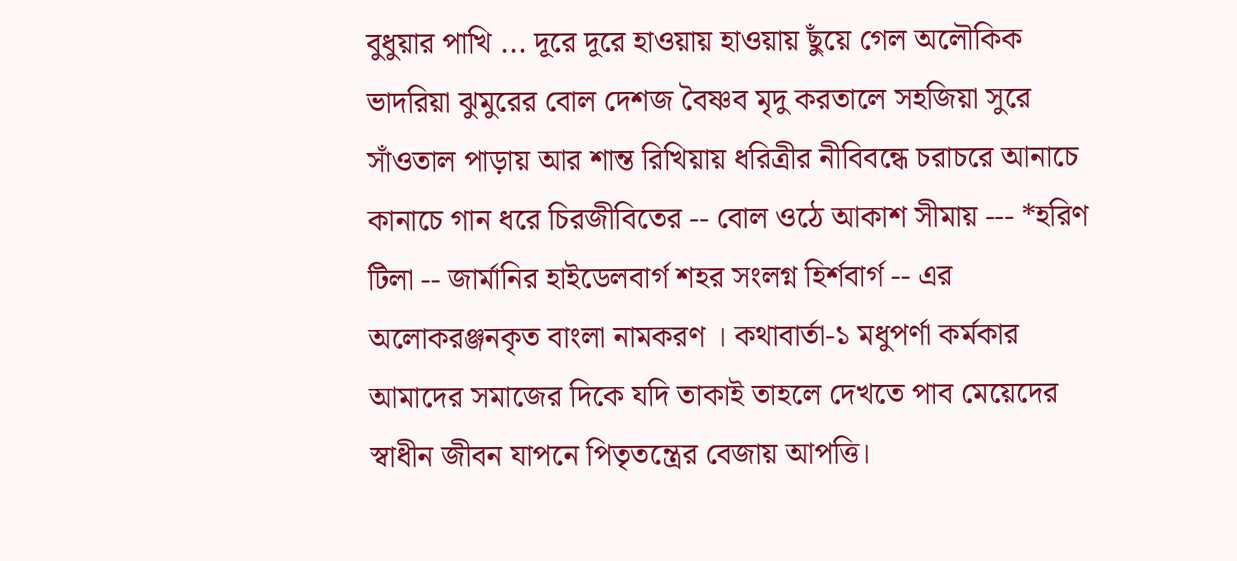বুধুয়ার পাখি ... দূরে দূরে হাওয়ায় হাওয়ায় ছুঁয়ে গেল অলৌকিক ভাদরিয়া ঝুমুরের বোল দেশজ বৈষ্ণব মৃদু করতালে সহজিয়া সুরে সাঁওতাল পাড়ায় আর শান্ত রিখিয়ায় ধরিত্রীর নীবিবন্ধে চরাচরে আনাচে কানাচে গান ধরে চিরজীবিতের -- বোল ওঠে আকাশ সীমায় --- *হরিণ টিলা -- জার্মানির হাইডেলবার্গ শহর সংলগ্ন হির্শবার্গ -- এর অলোকরঞ্জনকৃত বাংলা নামকরণ । কথাবার্তা-১ মধুপর্ণা কর্মকার আমাদের সমাজের দিকে যদি তাকাই তাহলে দেখতে পাব মেয়েদের স্বাধীন জীবন যাপনে পিতৃতন্ত্রের বেজায় আপত্তি।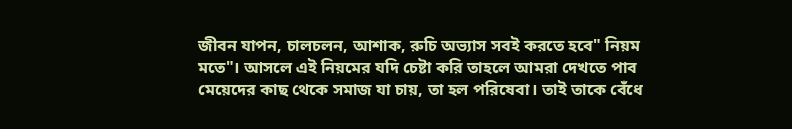জীবন যাপন, চালচলন, আশাক, রুচি অভ্যাস সবই করতে হবে" নিয়ম মতে"। আসলে এই নিয়মের যদি চেষ্টা করি তাহলে আমরা দেখতে পাব মেয়েদের কাছ থেকে সমাজ যা চায়, তা হল পরিষেবা। তাই তাকে বেঁধে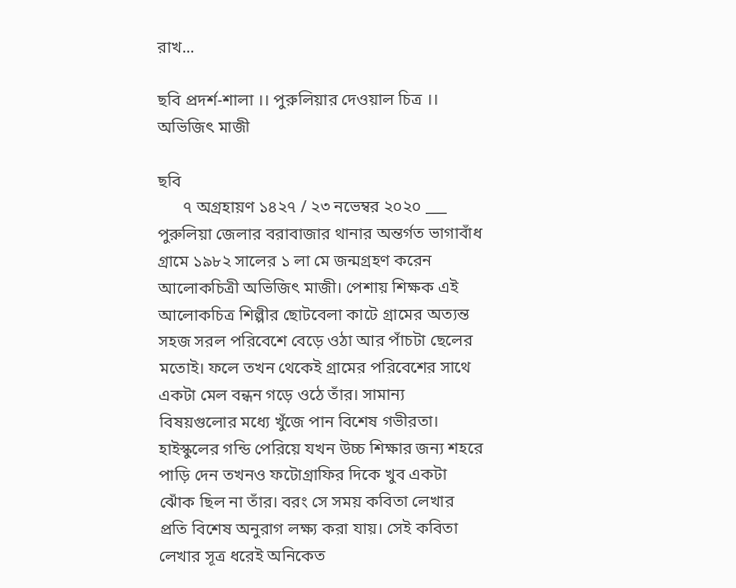রাখ...

ছবি প্রদর্শ-শালা ।। পুরুলিয়ার দেওয়াল চিত্র ।। অভিজিৎ মাজী

ছবি
      ৭ অগ্ৰহায়ণ ১৪২৭ / ২৩ নভেম্বর ২০২০ ___ পুরুলিয়া জেলার বরাবাজার থানার অন্তর্গত ভাগাবাঁধ গ্ৰামে ১৯৮২ সালের ১ লা মে জন্মগ্ৰহণ করেন আলোকচিত্রী অভিজিৎ মাজী। পেশায় শিক্ষক এই আলোকচিত্র শিল্পীর ছোটবেলা কাটে গ্ৰামের অত্যন্ত সহজ সরল পরিবেশে বেড়ে ওঠা আর পাঁচটা ছেলের মতোই। ফলে তখন থেকেই গ্ৰামের পরিবেশের সাথে একটা মেল বন্ধন গড়ে ওঠে তাঁর। সামান্য বিষয়গুলোর মধ্যে খুঁজে পান বিশেষ গভীরতা।              হাইস্কুলের গন্ডি পেরিয়ে যখন উচ্চ শিক্ষার জন্য শহরে পাড়ি দেন তখনও ফটোগ্ৰাফির দিকে খুব একটা ঝোঁক ছিল না তাঁর। বরং সে সময় কবিতা লেখার প্রতি বিশেষ অনুরাগ লক্ষ্য করা যায়। সেই কবিতা লেখার সূত্র ধরেই অনিকেত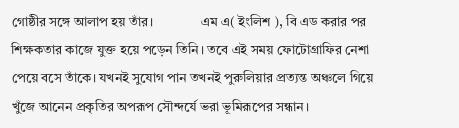গোষ্ঠীর সঙ্গে আলাপ হয় তাঁর।              এম এ( ইংলিশ ), বি এড করার পর শিক্ষকতার কাজে যুক্ত হয়ে পড়েন তিনি। তবে এই সময় ফোটোগ্ৰাফির নেশা পেয়ে বসে তাঁকে। যখনই সুযোগ পান তখনই পুরুলিয়ার প্রত্যন্ত অঞ্চলে গিয়ে খুঁজে আনেন প্রকৃতির অপরূপ সৌন্দর্যে ভরা ভূমিরূপের সন্ধান।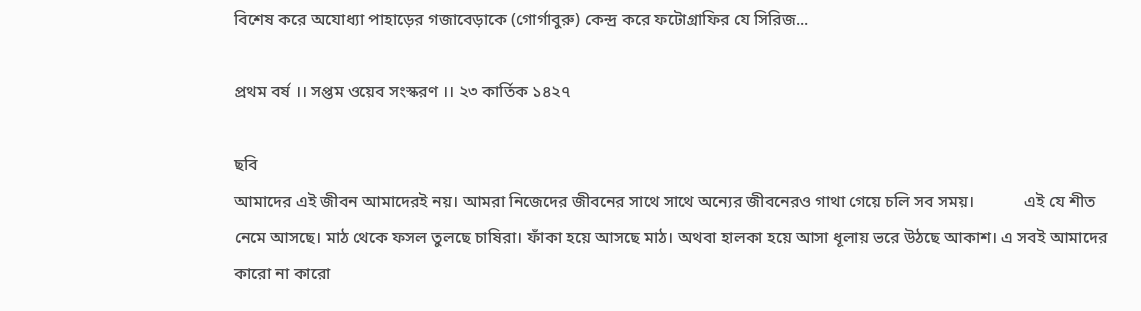বিশেষ করে অযোধ্যা পাহাড়ের গজাবেড়াকে (গোর্গাবুরু) কেন্দ্র করে ফটোগ্রাফির যে সিরিজ...

প্রথম বর্ষ ।। সপ্তম ওয়েব সংস্করণ ।। ২৩ কার্তিক ১৪২৭

ছবি
আমাদের এই জীবন আমাদেরই নয়। আমরা নিজেদের জীবনের সাথে সাথে অন্যের জীবনেরও গাথা গেয়ে চলি সব সময়।            এই যে শীত নেমে আসছে। মাঠ থেকে ফসল তুলছে চাষিরা। ফাঁকা হয়ে আসছে মাঠ। অথবা হালকা হয়ে আসা ধূলায় ভরে উঠছে আকাশ। এ সবই আমাদের কারো না কারো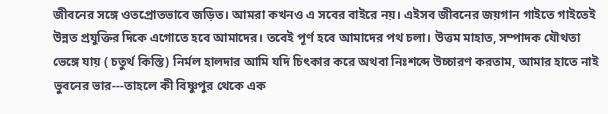জীবনের সঙ্গে ওতপ্রোতভাবে জড়িত। আমরা কখনও এ সবের বাইরে নয়। এইসব জীবনের জয়গান গাইতে গাইতেই উন্নত প্রযুক্তির দিকে এগোতে হবে আমাদের। তবেই পূর্ণ হবে আমাদের পথ চলা। উত্তম মাহাত, সম্পাদক যৌথতা ভেঙ্গে যায় ( চতুর্থ কিস্তি) নির্মল হালদার আমি যদি চিৎকার করে অথবা নিঃশব্দে উচ্চারণ করতাম, আমার হাতে নাই ভুবনের ভার---তাহলে কী বিষ্ণুপুর থেকে এক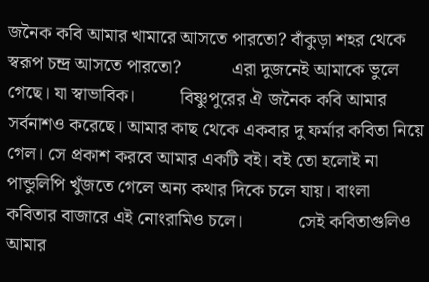জনৈক কবি আমার খামারে আসতে পারতো? বাঁকুড়া শহর থেকে স্বরূপ চন্দ্র আসতে পারতো?           এরা দুজনেই আমাকে ভুলে গেছে। যা স্বাভাবিক।          বিষ্ণুপুরের ঐ জনৈক কবি আমার সর্বনাশও করেছে। আমার কাছ থেকে একবার দু ফর্মার কবিতা নিয়ে গেল। সে প্রকাশ করবে আমার একটি বই। বই তো হলোই না পান্ডুলিপি খুঁজতে গেলে অন্য কথার দিকে চলে যায়। বাংলা কবিতার বাজারে এই নোংরামিও চলে।            সেই কবিতাগুলিও আমার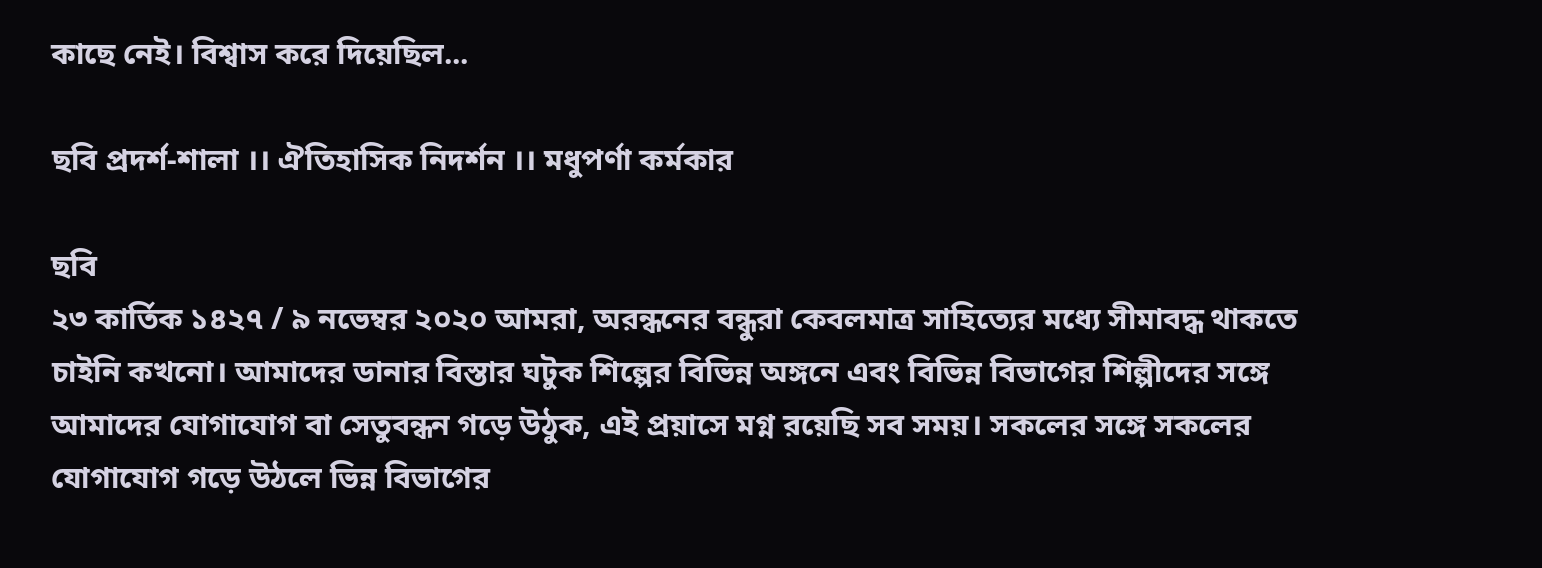কাছে নেই। বিশ্বাস করে দিয়েছিল...

ছবি প্রদর্শ-শালা ।। ঐতিহাসিক নিদর্শন ।। মধুপর্ণা কর্মকার

ছবি
২৩ কার্তিক ১৪২৭ / ৯ নভেম্বর ২০২০ আমরা, অরন্ধনের বন্ধুরা কেবলমাত্র সাহিত্যের মধ্যে সীমাবদ্ধ থাকতে চাইনি কখনো। আমাদের ডানার বিস্তার ঘটুক শিল্পের বিভিন্ন অঙ্গনে এবং বিভিন্ন বিভাগের শিল্পীদের সঙ্গে আমাদের যোগাযোগ বা সেতুবন্ধন গড়ে উঠুক, এই প্রয়াসে মগ্ন রয়েছি সব সময়। সকলের সঙ্গে সকলের যোগাযোগ গড়ে উঠলে ভিন্ন বিভাগের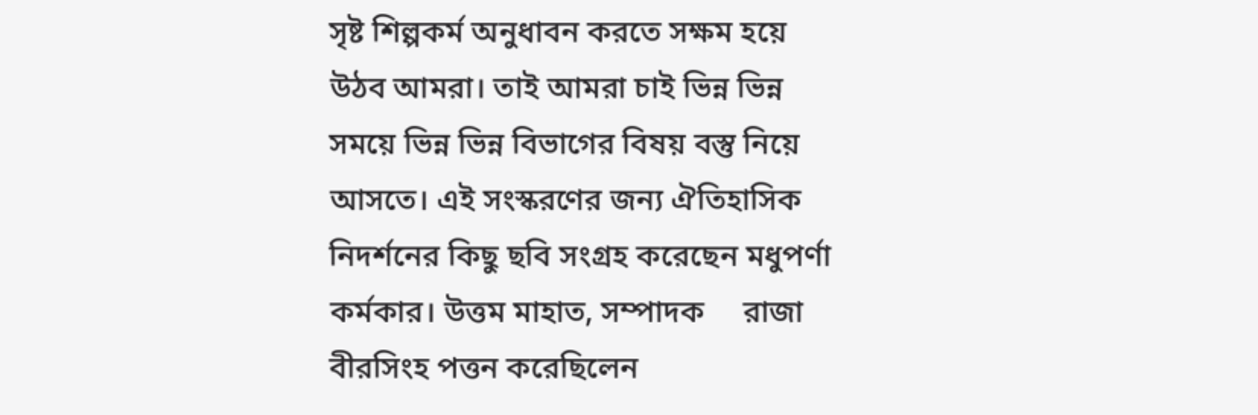সৃষ্ট শিল্পকর্ম অনুধাবন করতে সক্ষম হয়ে উঠব আমরা। তাই আমরা চাই ভিন্ন ভিন্ন সময়ে ভিন্ন ভিন্ন বিভাগের বিষয় বস্তু নিয়ে আসতে। এই সংস্করণের জন্য ঐতিহাসিক নিদর্শনের কিছু ছবি সংগ্রহ করেছেন মধুপর্ণা কর্মকার। উত্তম মাহাত, সম্পাদক     রাজা বীরসিংহ পত্তন করেছিলেন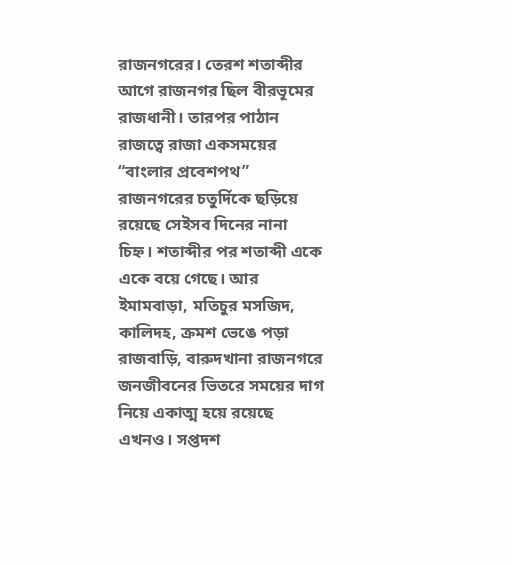রাজনগরের। তেরশ শতাব্দীর আগে রাজনগর ছিল বীরভূমের রাজধানী। তারপর পাঠান রাজত্বে রাজা একসময়ের “বাংলার প্রবেশপথ” রাজনগরের চতুর্দিকে ছড়িয়ে রয়েছে সেইসব দিনের নানা চিহ্ন। শতাব্দীর পর শতাব্দী একে একে বয়ে গেছে। আর ইমামবাড়া, মতিচুর মসজিদ, কালিদহ, ক্রমশ ভেঙে পড়া রাজবাড়ি, বারুদখানা রাজনগরে জনজীবনের ভিতরে সময়ের দাগ নিয়ে একাত্ম হয়ে রয়েছে এখনও। সপ্তদশ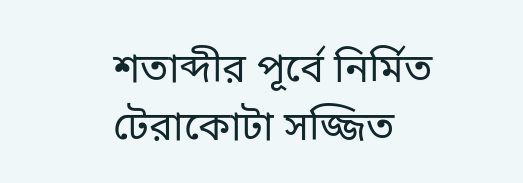শতাব্দীর পূর্বে নির্মিত টেরাকোটা সজ্জিত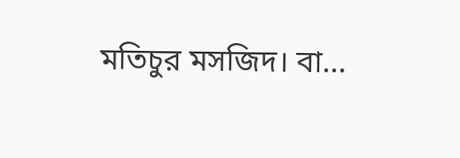মতিচুর মসজিদ। বা...